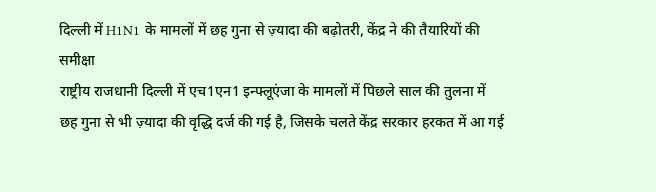दिल्ली में H1N1 के मामलों में छह गुना से ज़्यादा की बढ़ोतरी, केंद्र ने की तैयारियों की समीक्षा
राष्ट्रीय राजधानी दिल्ली में एच1एन1 इन्फ्लूएंजा के मामलों में पिछले साल की तुलना में छह गुना से भी ज़्यादा की वृद्धि दर्ज की गई है, जिसके चलते केंद्र सरकार हरकत में आ गई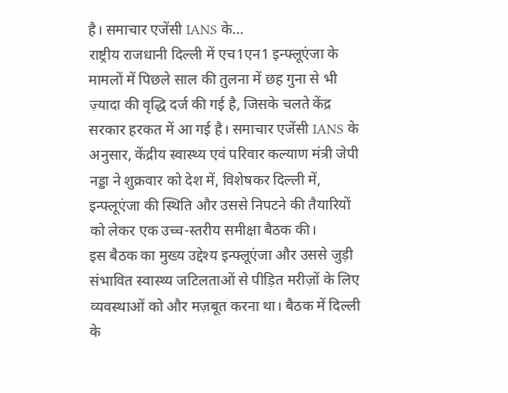है। समाचार एजेंसी IANS के…
राष्ट्रीय राजधानी दिल्ली में एच1एन1 इन्फ्लूएंजा के मामलों में पिछले साल की तुलना में छह गुना से भी ज़्यादा की वृद्धि दर्ज की गई है, जिसके चलते केंद्र सरकार हरकत में आ गई है। समाचार एजेंसी IANS के अनुसार, केंद्रीय स्वास्थ्य एवं परिवार कल्याण मंत्री जेपी नड्डा ने शुक्रवार को देश में, विशेषकर दिल्ली में, इन्फ्लूएंजा की स्थिति और उससे निपटने की तैयारियों को लेकर एक उच्च-स्तरीय समीक्षा बैठक की।
इस बैठक का मुख्य उद्देश्य इन्फ्लूएंजा और उससे जुड़ी संभावित स्वास्थ्य जटिलताओं से पीड़ित मरीज़ों के लिए व्यवस्थाओं को और मज़बूत करना था। बैठक में दिल्ली के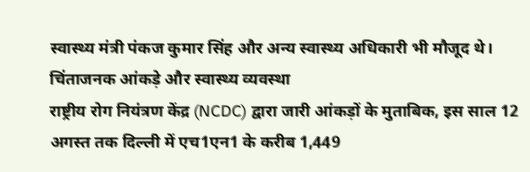स्वास्थ्य मंत्री पंकज कुमार सिंह और अन्य स्वास्थ्य अधिकारी भी मौजूद थे।
चिंताजनक आंकड़े और स्वास्थ्य व्यवस्था
राष्ट्रीय रोग नियंत्रण केंद्र (NCDC) द्वारा जारी आंकड़ों के मुताबिक, इस साल 12 अगस्त तक दिल्ली में एच1एन1 के करीब 1,449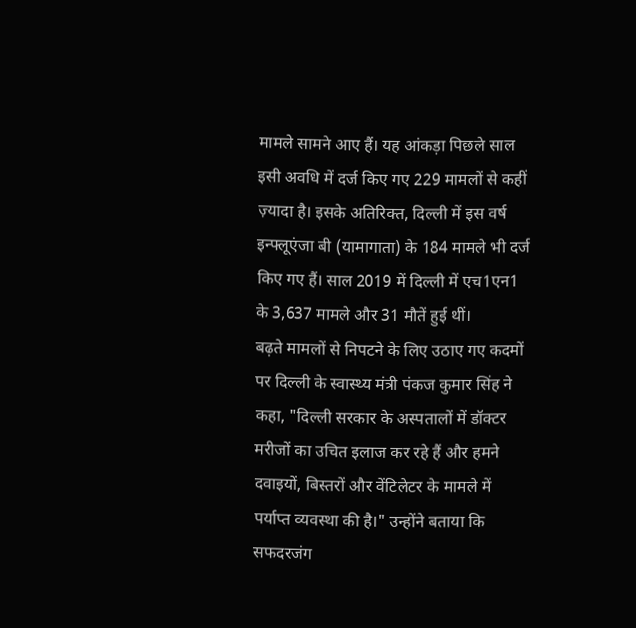मामले सामने आए हैं। यह आंकड़ा पिछले साल इसी अवधि में दर्ज किए गए 229 मामलों से कहीं ज़्यादा है। इसके अतिरिक्त, दिल्ली में इस वर्ष इन्फ्लूएंजा बी (यामागाता) के 184 मामले भी दर्ज किए गए हैं। साल 2019 में दिल्ली में एच1एन1 के 3,637 मामले और 31 मौतें हुई थीं।
बढ़ते मामलों से निपटने के लिए उठाए गए कदमों पर दिल्ली के स्वास्थ्य मंत्री पंकज कुमार सिंह ने कहा, "दिल्ली सरकार के अस्पतालों में डॉक्टर मरीजों का उचित इलाज कर रहे हैं और हमने दवाइयों, बिस्तरों और वेंटिलेटर के मामले में पर्याप्त व्यवस्था की है।" उन्होंने बताया कि सफदरजंग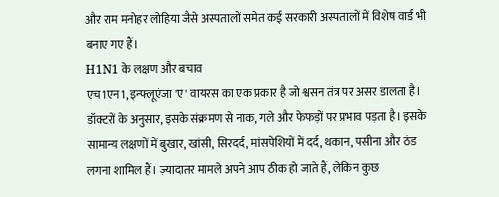और राम मनोहर लोहिया जैसे अस्पतालों समेत कई सरकारी अस्पतालों में विशेष वार्ड भी बनाए गए हैं।
H1N1 के लक्षण और बचाव
एच1एन1, इन्फ्लूएंजा 'ए' वायरस का एक प्रकार है जो श्वसन तंत्र पर असर डालता है। डॉक्टरों के अनुसार, इसके संक्रमण से नाक, गले और फेफड़ों पर प्रभाव पड़ता है। इसके सामान्य लक्षणों में बुखार, खांसी, सिरदर्द, मांसपेशियों में दर्द, थकान, पसीना और ठंड लगना शामिल हैं। ज़्यादातर मामले अपने आप ठीक हो जाते हैं, लेकिन कुछ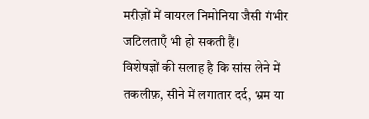मरीज़ों में वायरल निमोनिया जैसी गंभीर जटिलताएँ भी हो सकती हैं।
विशेषज्ञों की सलाह है कि सांस लेने में तकलीफ़, सीने में लगातार दर्द, भ्रम या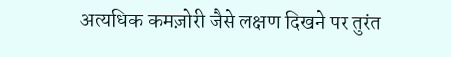अत्यधिक कमज़ोरी जैसे लक्षण दिखने पर तुरंत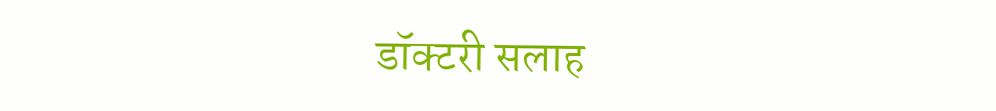डॉक्टरी सलाह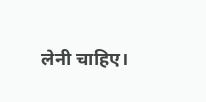लेनी चाहिए।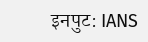इनपुट: IANS